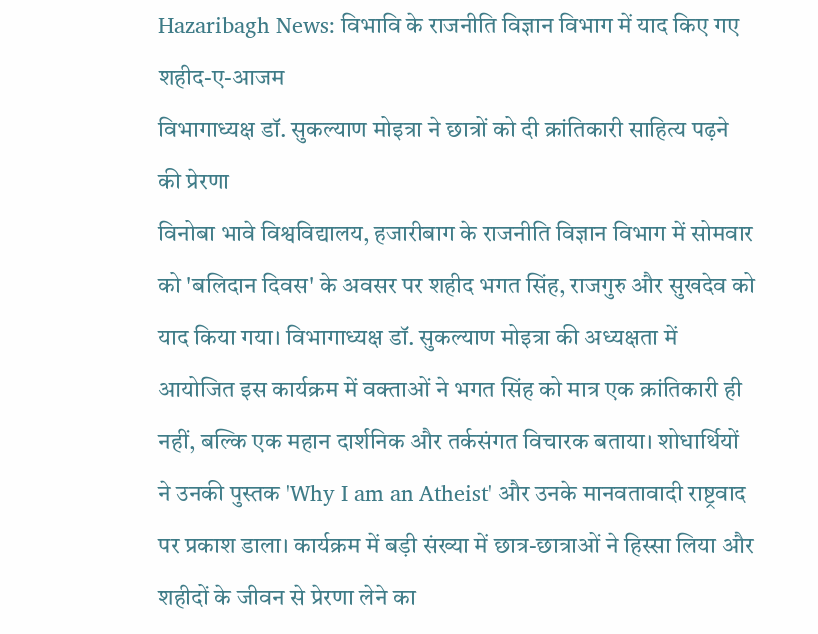Hazaribagh News: विभावि के राजनीति विज्ञान विभाग में याद किए गए शहीद-ए-आजम
विभागाध्यक्ष डॉ. सुकल्याण मोइत्रा ने छात्रों को दी क्रांतिकारी साहित्य पढ़ने की प्रेरणा
विनोबा भावे विश्वविद्यालय, हजारीबाग के राजनीति विज्ञान विभाग में सोमवार को 'बलिदान दिवस' के अवसर पर शहीद भगत सिंह, राजगुरु और सुखदेव को याद किया गया। विभागाध्यक्ष डॉ. सुकल्याण मोइत्रा की अध्यक्षता में आयोजित इस कार्यक्रम में वक्ताओं ने भगत सिंह को मात्र एक क्रांतिकारी ही नहीं, बल्कि एक महान दार्शनिक और तर्कसंगत विचारक बताया। शोधार्थियों ने उनकी पुस्तक 'Why I am an Atheist' और उनके मानवतावादी राष्ट्रवाद पर प्रकाश डाला। कार्यक्रम में बड़ी संख्या में छात्र-छात्राओं ने हिस्सा लिया और शहीदों के जीवन से प्रेरणा लेने का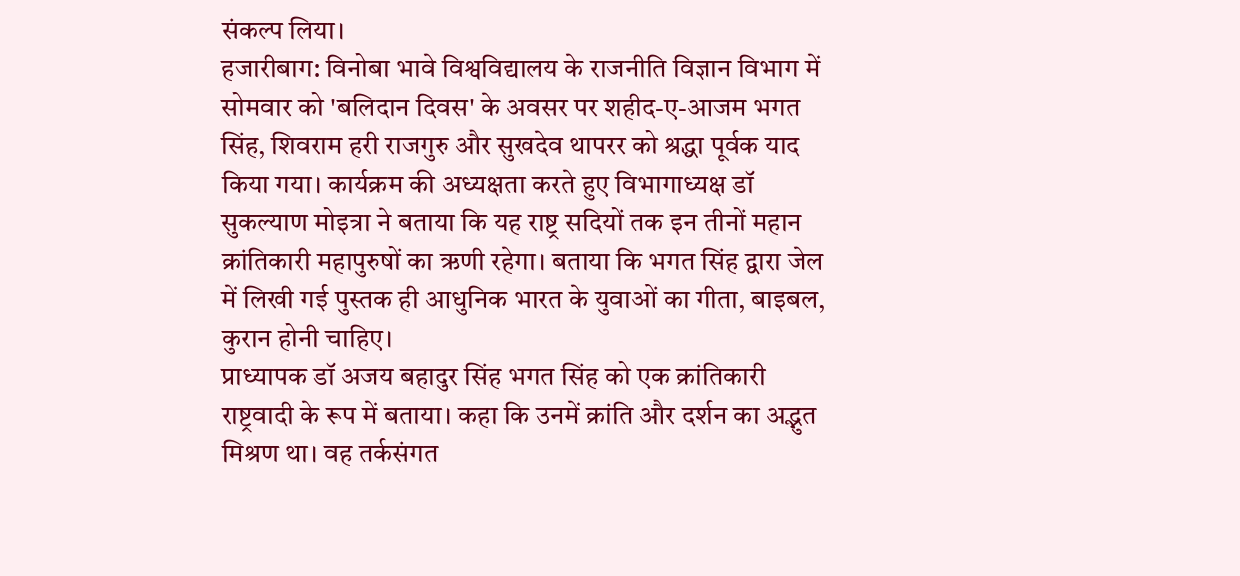संकल्प लिया।
हजारीबाग: विनोबा भावे विश्वविद्यालय के राजनीति विज्ञान विभाग में सोमवार को 'बलिदान दिवस' के अवसर पर शहीद-ए-आजम भगत सिंह, शिवराम हरी राजगुरु और सुखदेव थापरर को श्रद्धा पूर्वक याद किया गया। कार्यक्रम की अध्यक्षता करते हुए विभागाध्यक्ष डॉ सुकल्याण मोइत्रा ने बताया कि यह राष्ट्र सदियों तक इन तीनों महान क्रांतिकारी महापुरुषों का ऋणी रहेगा। बताया कि भगत सिंह द्वारा जेल में लिखी गई पुस्तक ही आधुनिक भारत के युवाओं का गीता, बाइबल, कुरान होनी चाहिए।
प्राध्यापक डॉ अजय बहादुर सिंह भगत सिंह को एक क्रांतिकारी राष्ट्रवादी के रूप में बताया। कहा कि उनमें क्रांति और दर्शन का अद्भुत मिश्रण था। वह तर्कसंगत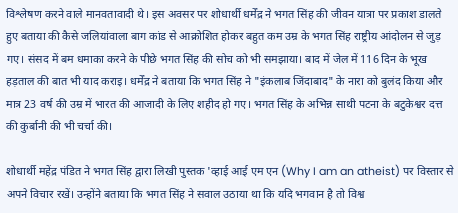विश्लेषण करने वाले मानवतावादी थे। इस अवसर पर शोधार्थी धर्मेंद्र ने भगत सिंह की जीवन यात्रा पर प्रकाश डालते हुए बताया की कैसे जलियांवाला बाग कांड से आक्रोशित होकर बहुत कम उम्र के भगत सिंह राष्ट्रीय आंदोलन से जुड़ गए। संसद में बम धमाका करने के पीछे भगत सिंह की सोच को भी समझाया। बाद में जेल में 116 दिन के भूख हड़ताल की बात भी याद कराइ। धर्मेंद्र ने बताया कि भगत सिंह ने "इंकलाब जिंदाबाद" के नारा को बुलंद किया और मात्र 23 वर्ष की उम्र में भारत की आजादी के लिए शहीद हो गए। भगत सिंह के अभिन्न साथी पटना के बटुकेश्वर दत्त की कुर्बानी की भी चर्चा की।

शोधार्थी महेंद्र पंडित ने भगत सिंह द्वारा लिखी पुस्तक 'व्हाई आई एम एन (Why I am an atheist) पर विस्तार से अपने विचार रखें। उन्होंने बताया कि भगत सिंह ने सवाल उठाया था कि यदि भगवान है तो विश्व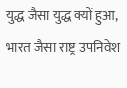युद्ध जैसा युद्ध क्यों हुआ, भारत जैसा राष्ट्र उपनिवेश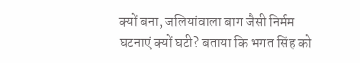क्यों बना, जलियांवाला बाग जैसी निर्मम घटनाएं क्यों घटी? बताया कि भगत सिंह को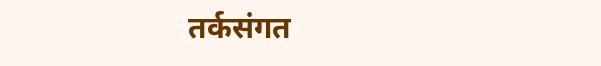तर्कसंगत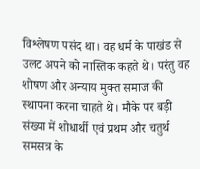विश्लेषण पसंद था। वह धर्म के पाखंड से उलट अपने को नास्तिक कहते थे। परंतु वह शोषण और अन्याय मुक्त समाज की स्थापना करना चाहते थे। मौके पर बड़ी संख्या में शोधार्थी एवं प्रथम और चतुर्थ समसत्र के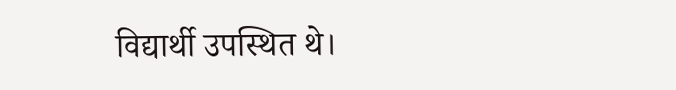विद्यार्थी उपस्थित थे।